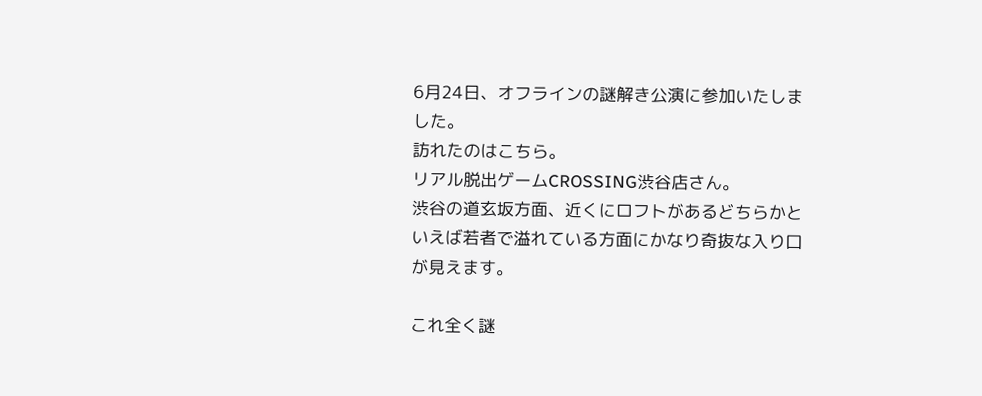6月24日、オフラインの謎解き公演に参加いたしました。
訪れたのはこちら。
リアル脱出ゲームCROSSING渋谷店さん。
渋谷の道玄坂方面、近くにロフトがあるどちらかといえば若者で溢れている方面にかなり奇抜な入り口が見えます。

これ全く謎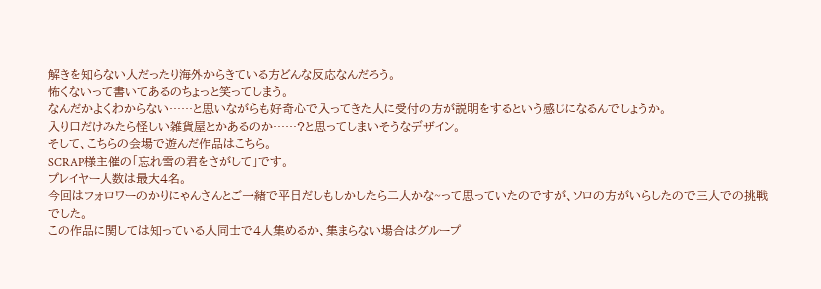解きを知らない人だったり海外からきている方どんな反応なんだろう。
怖くないって書いてあるのちょっと笑ってしまう。
なんだかよくわからない……と思いながらも好奇心で入ってきた人に受付の方が説明をするという感じになるんでしょうか。
入り口だけみたら怪しい雑貨屋とかあるのか……?と思ってしまいそうなデザイン。
そして、こちらの会場で遊んだ作品はこちら。
SCRAP様主催の「忘れ雪の君をさがして」です。
プレイヤー人数は最大4名。
今回はフォロワーのかりにゃんさんとご一緒で平日だしもしかしたら二人かな~って思っていたのですが、ソロの方がいらしたので三人での挑戦でした。
この作品に関しては知っている人同士で4人集めるか、集まらない場合はグループ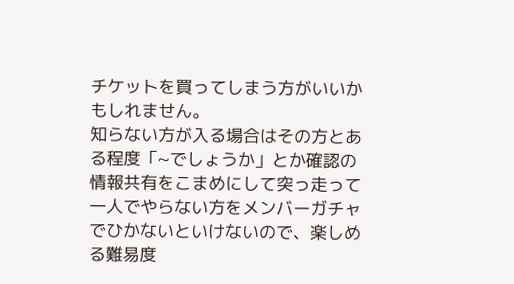チケットを買ってしまう方がいいかもしれません。
知らない方が入る場合はその方とある程度「~でしょうか」とか確認の情報共有をこまめにして突っ走って一人でやらない方をメンバーガチャでひかないといけないので、楽しめる難易度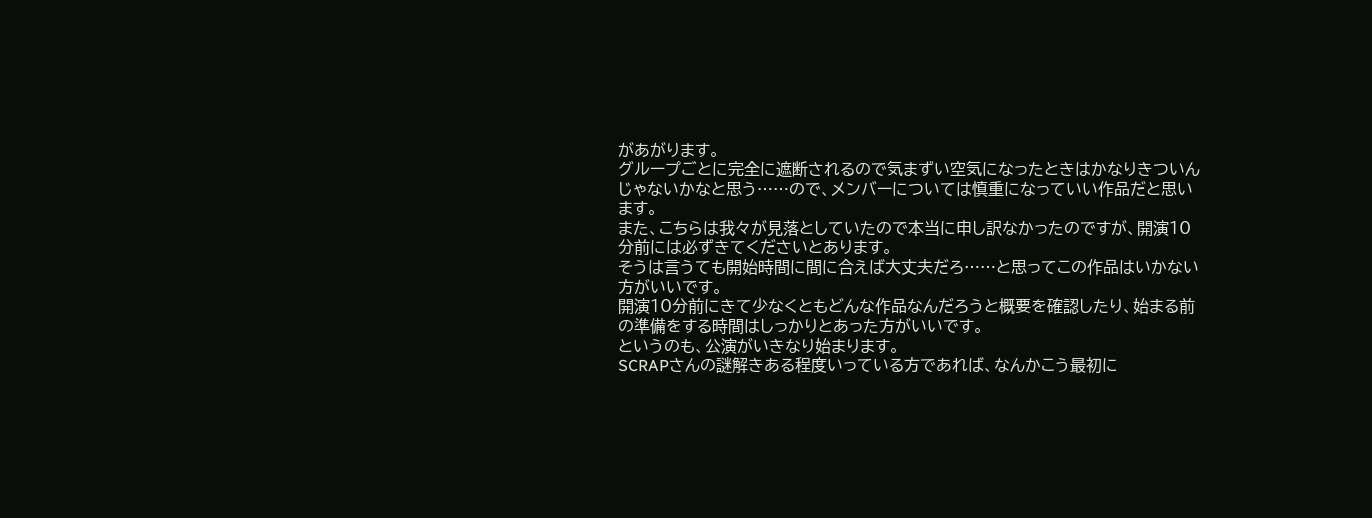があがります。
グループごとに完全に遮断されるので気まずい空気になったときはかなりきついんじゃないかなと思う……ので、メンバーについては慎重になっていい作品だと思います。
また、こちらは我々が見落としていたので本当に申し訳なかったのですが、開演10分前には必ずきてくださいとあります。
そうは言うても開始時間に間に合えば大丈夫だろ……と思ってこの作品はいかない方がいいです。
開演10分前にきて少なくともどんな作品なんだろうと概要を確認したり、始まる前の準備をする時間はしっかりとあった方がいいです。
というのも、公演がいきなり始まります。
SCRAPさんの謎解きある程度いっている方であれば、なんかこう最初に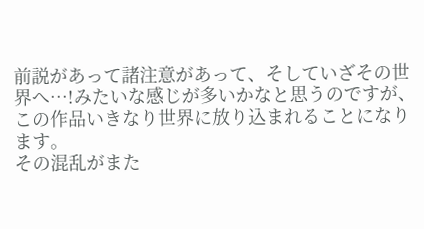前説があって諸注意があって、そしていざその世界へ…!みたいな感じが多いかなと思うのですが、この作品いきなり世界に放り込まれることになります。
その混乱がまた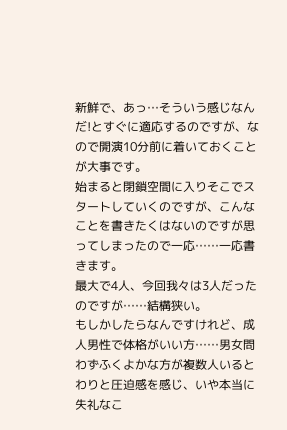新鮮で、あっ…そういう感じなんだ!とすぐに適応するのですが、なので開演10分前に着いておくことが大事です。
始まると閉鎖空間に入りそこでスタートしていくのですが、こんなことを書きたくはないのですが思ってしまったので一応……一応書きます。
最大で4人、今回我々は3人だったのですが……結構狭い。
もしかしたらなんですけれど、成人男性で体格がいい方……男女問わずふくよかな方が複数人いるとわりと圧迫感を感じ、いや本当に失礼なこ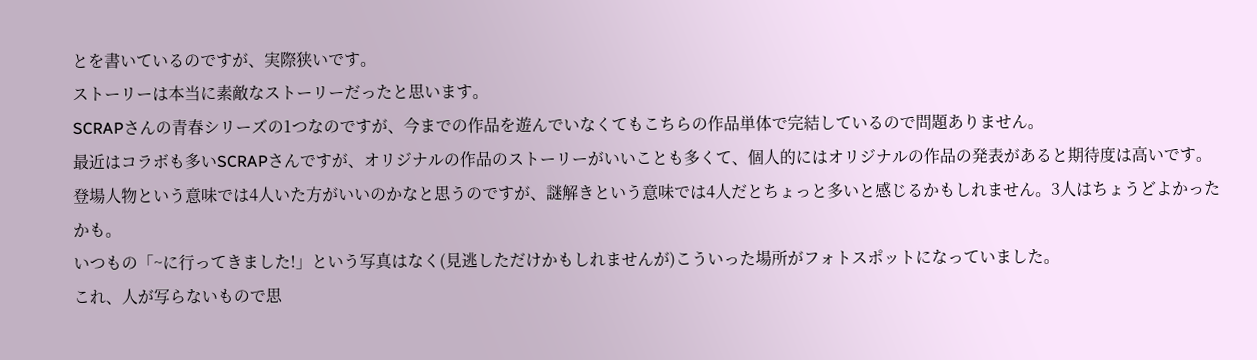とを書いているのですが、実際狭いです。
ストーリーは本当に素敵なストーリーだったと思います。
SCRAPさんの青春シリーズの1つなのですが、今までの作品を遊んでいなくてもこちらの作品単体で完結しているので問題ありません。
最近はコラボも多いSCRAPさんですが、オリジナルの作品のストーリーがいいことも多くて、個人的にはオリジナルの作品の発表があると期待度は高いです。
登場人物という意味では4人いた方がいいのかなと思うのですが、謎解きという意味では4人だとちょっと多いと感じるかもしれません。3人はちょうどよかったかも。
いつもの「~に行ってきました!」という写真はなく(見逃しただけかもしれませんが)こういった場所がフォトスポットになっていました。
これ、人が写らないもので思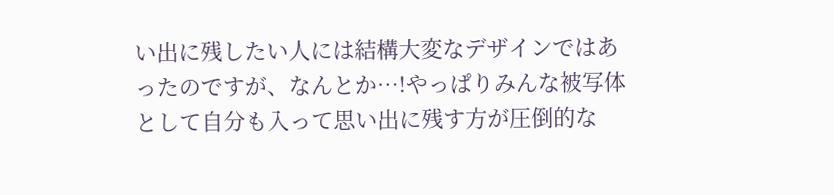い出に残したい人には結構大変なデザインではあったのですが、なんとか…!やっぱりみんな被写体として自分も入って思い出に残す方が圧倒的な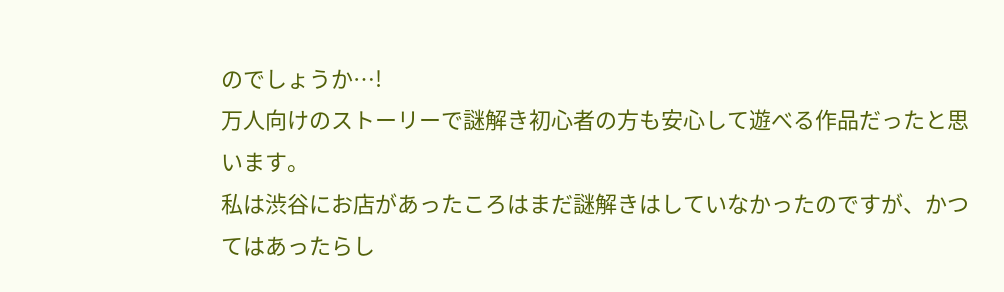のでしょうか…!
万人向けのストーリーで謎解き初心者の方も安心して遊べる作品だったと思います。
私は渋谷にお店があったころはまだ謎解きはしていなかったのですが、かつてはあったらし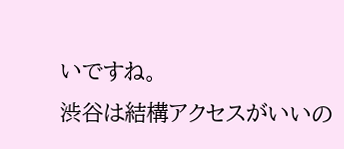いですね。
渋谷は結構アクセスがいいの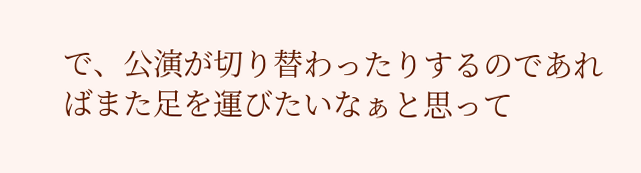で、公演が切り替わったりするのであればまた足を運びたいなぁと思って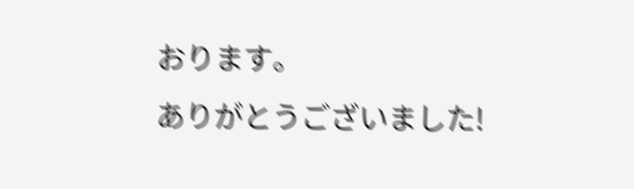おります。
ありがとうございました!